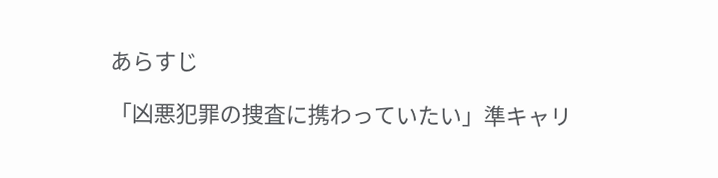あらすじ

「凶悪犯罪の捜査に携わっていたい」準キャリ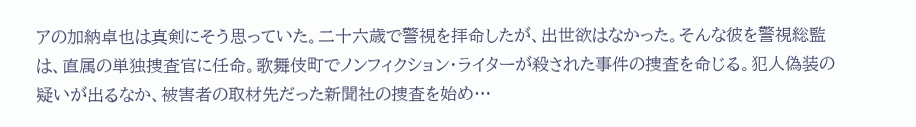アの加納卓也は真剣にそう思っていた。二十六歳で警視を拝命したが、出世欲はなかった。そんな彼を警視総監は、直属の単独捜査官に任命。歌舞伎町でノンフィクション・ライターが殺された事件の捜査を命じる。犯人偽装の疑いが出るなか、被害者の取材先だった新聞社の捜査を始め…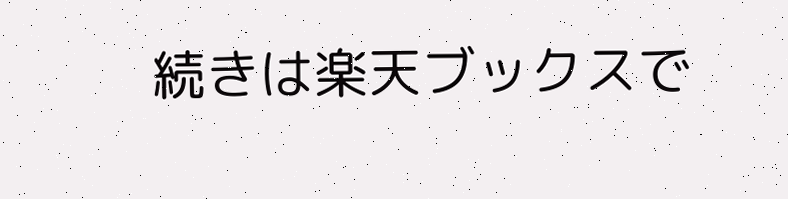続きは楽天ブックスで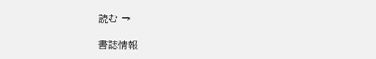読む →

書誌情報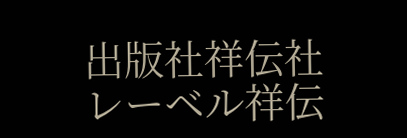出版社祥伝社
レーベル祥伝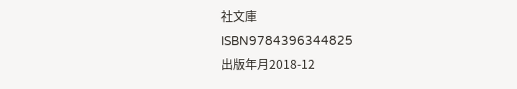社文庫
ISBN9784396344825
出版年月2018-12